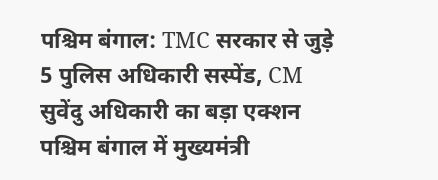पश्चिम बंगाल: TMC सरकार से जुड़े 5 पुलिस अधिकारी सस्पेंड, CM सुवेंदु अधिकारी का बड़ा एक्शन
पश्चिम बंगाल में मुख्यमंत्री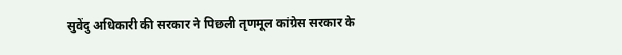सुवेंदु अधिकारी की सरकार ने पिछली तृणमूल कांग्रेस सरकार के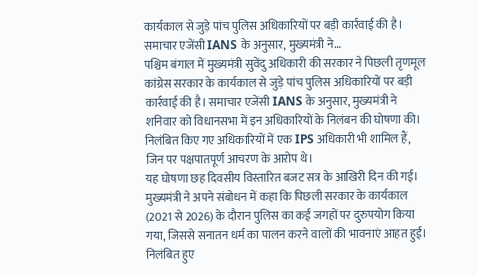कार्यकाल से जुड़े पांच पुलिस अधिकारियों पर बड़ी कार्रवाई की है। समाचार एजेंसी IANS के अनुसार, मुख्यमंत्री ने…
पश्चिम बंगाल में मुख्यमंत्री सुवेंदु अधिकारी की सरकार ने पिछली तृणमूल कांग्रेस सरकार के कार्यकाल से जुड़े पांच पुलिस अधिकारियों पर बड़ी कार्रवाई की है। समाचार एजेंसी IANS के अनुसार, मुख्यमंत्री ने शनिवार को विधानसभा में इन अधिकारियों के निलंबन की घोषणा की। निलंबित किए गए अधिकारियों में एक IPS अधिकारी भी शामिल हैं, जिन पर पक्षपातपूर्ण आचरण के आरोप थे।
यह घोषणा छह दिवसीय विस्तारित बजट सत्र के आखिरी दिन की गई। मुख्यमंत्री ने अपने संबोधन में कहा कि पिछली सरकार के कार्यकाल (2021 से 2026) के दौरान पुलिस का कई जगहों पर दुरुपयोग किया गया, जिससे सनातन धर्म का पालन करने वालों की भावनाएं आहत हुईं।
निलंबित हुए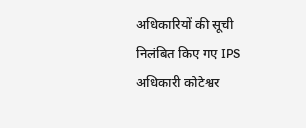अधिकारियों की सूची
निलंबित किए गए IPS अधिकारी कोटेश्वर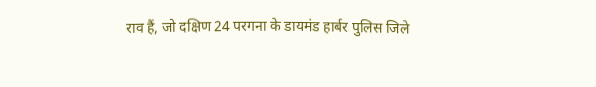राव हैं, जो दक्षिण 24 परगना के डायमंड हार्बर पुलिस जिले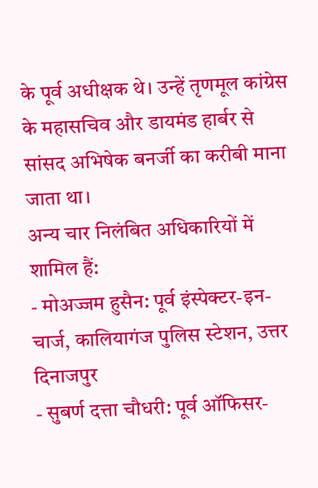के पूर्व अधीक्षक थे। उन्हें तृणमूल कांग्रेस के महासचिव और डायमंड हार्बर से सांसद अभिषेक बनर्जी का करीबी माना जाता था।
अन्य चार निलंबित अधिकारियों में शामिल हैं:
- मोअज्जम हुसैन: पूर्व इंस्पेक्टर-इन-चार्ज, कालियागंज पुलिस स्टेशन, उत्तर दिनाजपुर
- सुबर्ण दत्ता चौधरी: पूर्व ऑफिसर-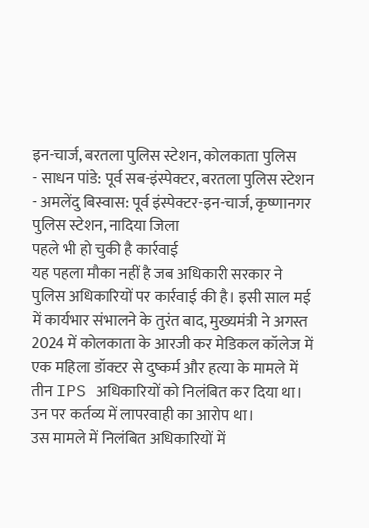इन-चार्ज, बरतला पुलिस स्टेशन, कोलकाता पुलिस
- साधन पांडे: पूर्व सब-इंस्पेक्टर, बरतला पुलिस स्टेशन
- अमलेंदु बिस्वास: पूर्व इंस्पेक्टर-इन-चार्ज, कृष्णानगर पुलिस स्टेशन, नादिया जिला
पहले भी हो चुकी है कार्रवाई
यह पहला मौका नहीं है जब अधिकारी सरकार ने पुलिस अधिकारियों पर कार्रवाई की है। इसी साल मई में कार्यभार संभालने के तुरंत बाद, मुख्यमंत्री ने अगस्त 2024 में कोलकाता के आरजी कर मेडिकल कॉलेज में एक महिला डॉक्टर से दुष्कर्म और हत्या के मामले में तीन IPS अधिकारियों को निलंबित कर दिया था। उन पर कर्तव्य में लापरवाही का आरोप था।
उस मामले में निलंबित अधिकारियों में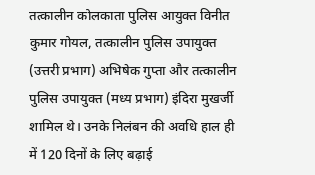तत्कालीन कोलकाता पुलिस आयुक्त विनीत कुमार गोयल, तत्कालीन पुलिस उपायुक्त (उत्तरी प्रभाग) अभिषेक गुप्ता और तत्कालीन पुलिस उपायुक्त (मध्य प्रभाग) इंदिरा मुखर्जी शामिल थे। उनके निलंबन की अवधि हाल ही में 120 दिनों के लिए बढ़ाई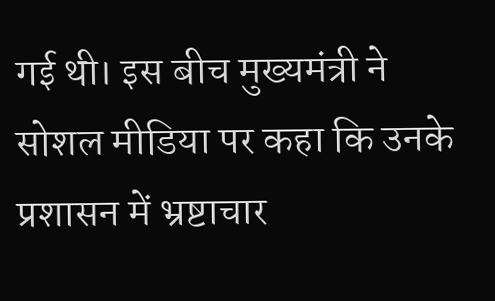गई थी। इस बीच मुख्यमंत्री ने सोशल मीडिया पर कहा कि उनके प्रशासन में भ्रष्टाचार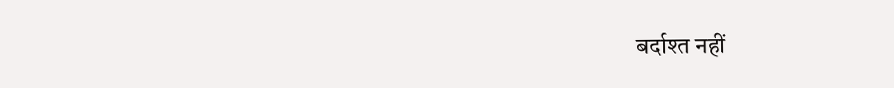बर्दाश्त नहीं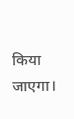किया जाएगा।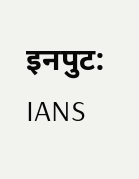इनपुट: IANS